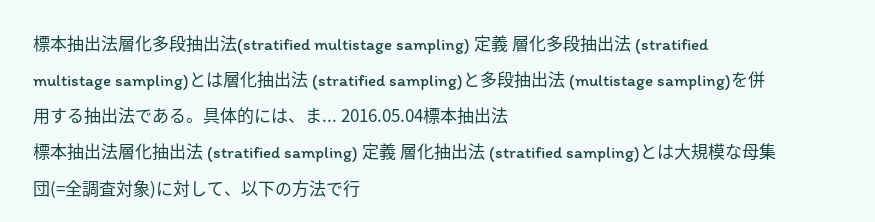標本抽出法層化多段抽出法(stratified multistage sampling) 定義 層化多段抽出法 (stratified multistage sampling)とは層化抽出法 (stratified sampling)と多段抽出法 (multistage sampling)を併用する抽出法である。具体的には、ま... 2016.05.04標本抽出法
標本抽出法層化抽出法 (stratified sampling) 定義 層化抽出法 (stratified sampling)とは大規模な母集団(=全調査対象)に対して、以下の方法で行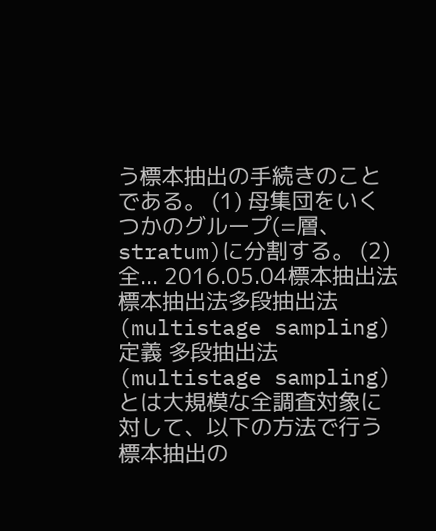う標本抽出の手続きのことである。 (1) 母集団をいくつかのグループ(=層、stratum)に分割する。 (2) 全... 2016.05.04標本抽出法
標本抽出法多段抽出法 (multistage sampling) 定義 多段抽出法(multistage sampling)とは大規模な全調査対象に対して、以下の方法で行う標本抽出の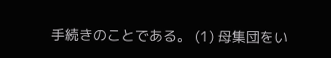手続きのことである。 (1) 母集団をい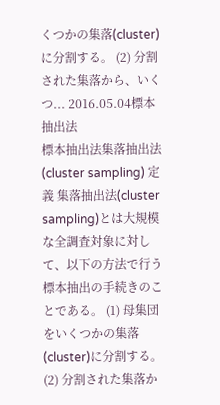くつかの集落(cluster)に分割する。 (2) 分割された集落から、いくつ... 2016.05.04標本抽出法
標本抽出法集落抽出法 (cluster sampling) 定義 集落抽出法(cluster sampling)とは大規模な全調査対象に対して、以下の方法で行う標本抽出の手続きのことである。 (1) 母集団をいくつかの集落(cluster)に分割する。 (2) 分割された集落か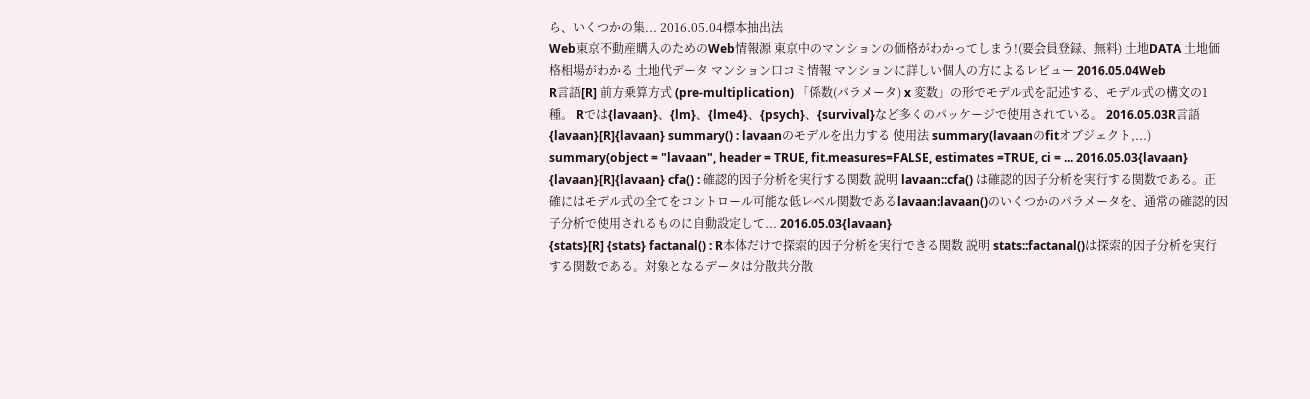ら、いくつかの集... 2016.05.04標本抽出法
Web東京不動産購入のためのWeb情報源 東京中のマンションの価格がわかってしまう!(要会員登録、無料) 土地DATA 土地価格相場がわかる 土地代データ マンション口コミ情報 マンションに詳しい個人の方によるレビュー 2016.05.04Web
R言語[R] 前方乗算方式 (pre-multiplication) 「係数(パラメータ) x 変数」の形でモデル式を記述する、モデル式の構文の1種。 Rでは{lavaan}、{lm}、{lme4}、{psych}、{survival}など多くのパッケージで使用されている。 2016.05.03R言語
{lavaan}[R]{lavaan} summary() : lavaanのモデルを出力する 使用法 summary(lavaanのfitオブジェクト,...) summary(object = "lavaan", header = TRUE, fit.measures=FALSE, estimates =TRUE, ci = ... 2016.05.03{lavaan}
{lavaan}[R]{lavaan} cfa() : 確認的因子分析を実行する関数 説明 lavaan::cfa() は確認的因子分析を実行する関数である。正確にはモデル式の全てをコントロール可能な低レベル関数であるlavaan:lavaan()のいくつかのパラメータを、通常の確認的因子分析で使用されるものに自動設定して... 2016.05.03{lavaan}
{stats}[R] {stats} factanal() : R本体だけで探索的因子分析を実行できる関数 説明 stats::factanal()は探索的因子分析を実行する関数である。対象となるデータは分散共分散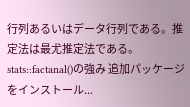行列あるいはデータ行列である。推定法は最尤推定法である。 stats::factanal()の強み 追加パッケージをインストール...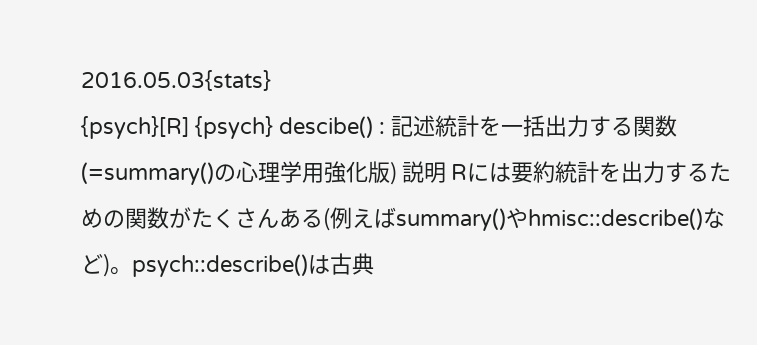2016.05.03{stats}
{psych}[R] {psych} descibe() : 記述統計を一括出力する関数(=summary()の心理学用強化版) 説明 Rには要約統計を出力するための関数がたくさんある(例えばsummary()やhmisc::describe()など)。psych::describe()は古典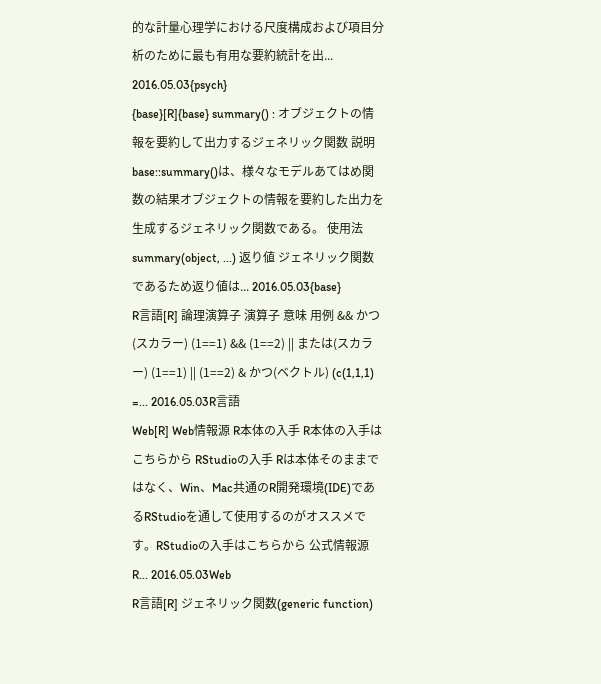的な計量心理学における尺度構成および項目分析のために最も有用な要約統計を出... 2016.05.03{psych}
{base}[R]{base} summary() : オブジェクトの情報を要約して出力するジェネリック関数 説明 base::summary()は、様々なモデルあてはめ関数の結果オブジェクトの情報を要約した出力を生成するジェネリック関数である。 使用法 summary(object, ...) 返り値 ジェネリック関数であるため返り値は... 2016.05.03{base}
R言語[R] 論理演算子 演算子 意味 用例 && かつ(スカラー) (1==1) && (1==2) || または(スカラー) (1==1) || (1==2) & かつ(ベクトル) (c(1,1,1) =... 2016.05.03R言語
Web[R] Web情報源 R本体の入手 R本体の入手はこちらから RStudioの入手 Rは本体そのままではなく、Win、Mac共通のR開発環境(IDE)であるRStudioを通して使用するのがオススメです。RStudioの入手はこちらから 公式情報源 R... 2016.05.03Web
R言語[R] ジェネリック関数(generic function)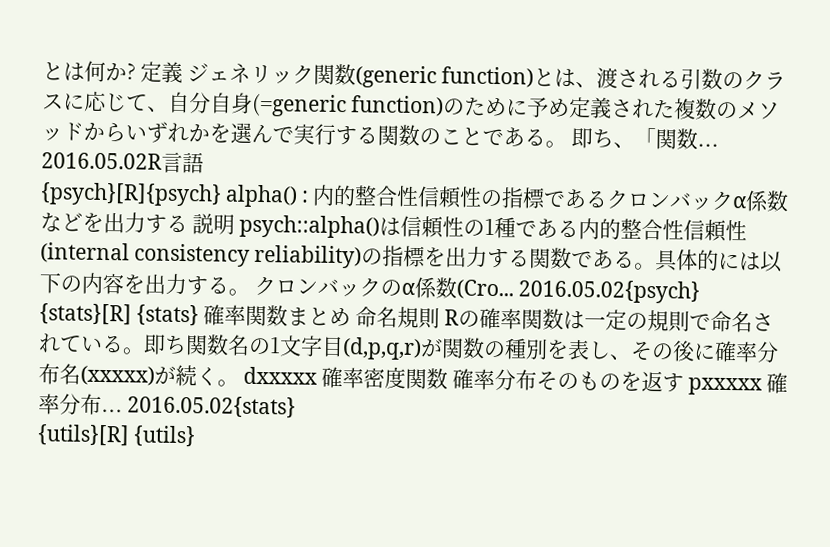とは何か? 定義 ジェネリック関数(generic function)とは、渡される引数のクラスに応じて、自分自身(=generic function)のために予め定義された複数のメソッドからいずれかを選んで実行する関数のことである。 即ち、「関数... 2016.05.02R言語
{psych}[R]{psych} alpha() : 内的整合性信頼性の指標であるクロンバックα係数などを出力する 説明 psych::alpha()は信頼性の1種である内的整合性信頼性(internal consistency reliability)の指標を出力する関数である。具体的には以下の内容を出力する。 クロンバックのα係数(Cro... 2016.05.02{psych}
{stats}[R] {stats} 確率関数まとめ 命名規則 Rの確率関数は一定の規則で命名されている。即ち関数名の1文字目(d,p,q,r)が関数の種別を表し、その後に確率分布名(xxxxx)が続く。 dxxxxx 確率密度関数 確率分布そのものを返す pxxxxx 確率分布... 2016.05.02{stats}
{utils}[R] {utils}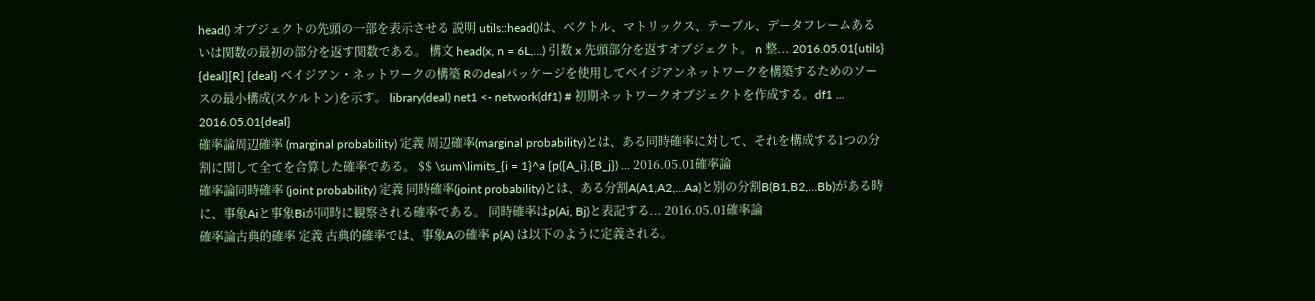head() オブジェクトの先頭の一部を表示させる 説明 utils::head()は、ベクトル、マトリックス、テーブル、データフレームあるいは関数の最初の部分を返す関数である。 構文 head(x, n = 6L,...) 引数 x 先頭部分を返すオブジェクト。 n 整... 2016.05.01{utils}
{deal}[R] {deal} ベイジアン・ネットワークの構築 Rのdealパッケージを使用してベイジアンネットワークを構築するためのソースの最小構成(スケルトン)を示す。 library(deal) net1 <- network(df1) # 初期ネットワークオブジェクトを作成する。df1 ... 2016.05.01{deal}
確率論周辺確率 (marginal probability) 定義 周辺確率(marginal probability)とは、ある同時確率に対して、それを構成する1つの分割に関して全てを合算した確率である。 $$ \sum\limits_{i = 1}^a {p({A_i},{B_j}) ... 2016.05.01確率論
確率論同時確率 (joint probability) 定義 同時確率(joint probability)とは、ある分割A(A1,A2,...Aa)と別の分割B(B1,B2,...Bb)がある時に、事象Aiと事象Biが同時に観察される確率である。 同時確率はp(Ai, Bj)と表記する... 2016.05.01確率論
確率論古典的確率 定義 古典的確率では、事象Aの確率 p(A) は以下のように定義される。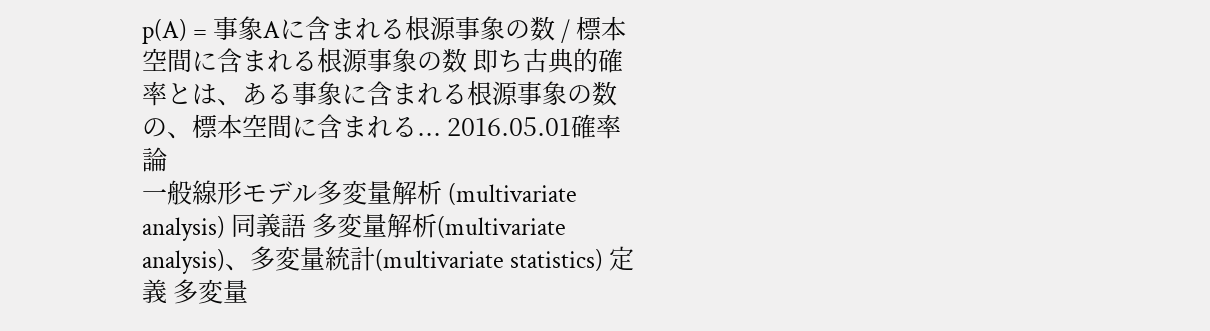p(A) = 事象Aに含まれる根源事象の数 / 標本空間に含まれる根源事象の数 即ち古典的確率とは、ある事象に含まれる根源事象の数の、標本空間に含まれる... 2016.05.01確率論
一般線形モデル多変量解析 (multivariate analysis) 同義語 多変量解析(multivariate analysis)、多変量統計(multivariate statistics) 定義 多変量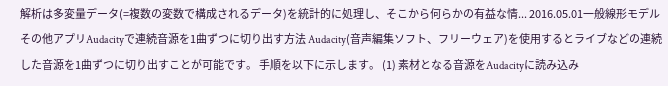解析は多変量データ(=複数の変数で構成されるデータ)を統計的に処理し、そこから何らかの有益な情... 2016.05.01一般線形モデル
その他アプリAudacityで連続音源を1曲ずつに切り出す方法 Audacity(音声編集ソフト、フリーウェア)を使用するとライブなどの連続した音源を1曲ずつに切り出すことが可能です。 手順を以下に示します。 (1) 素材となる音源をAudacityに読み込み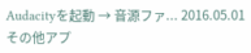Audacityを起動 → 音源ファ... 2016.05.01その他アプ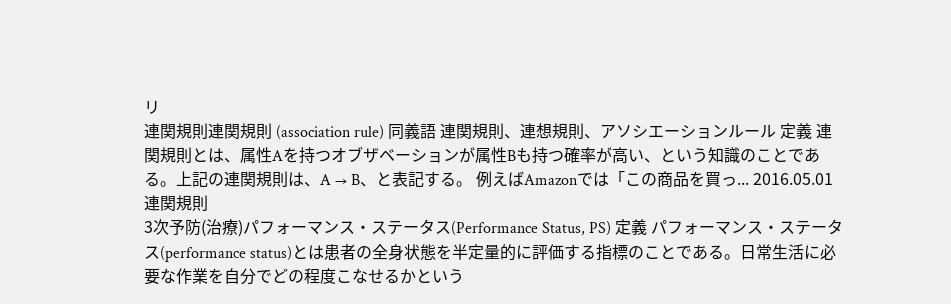リ
連関規則連関規則 (association rule) 同義語 連関規則、連想規則、アソシエーションルール 定義 連関規則とは、属性Aを持つオブザベーションが属性Bも持つ確率が高い、という知識のことである。上記の連関規則は、A → B、と表記する。 例えばAmazonでは「この商品を買っ... 2016.05.01連関規則
3次予防(治療)パフォーマンス・ステータス(Performance Status, PS) 定義 パフォーマンス・ステータス(performance status)とは患者の全身状態を半定量的に評価する指標のことである。日常生活に必要な作業を自分でどの程度こなせるかという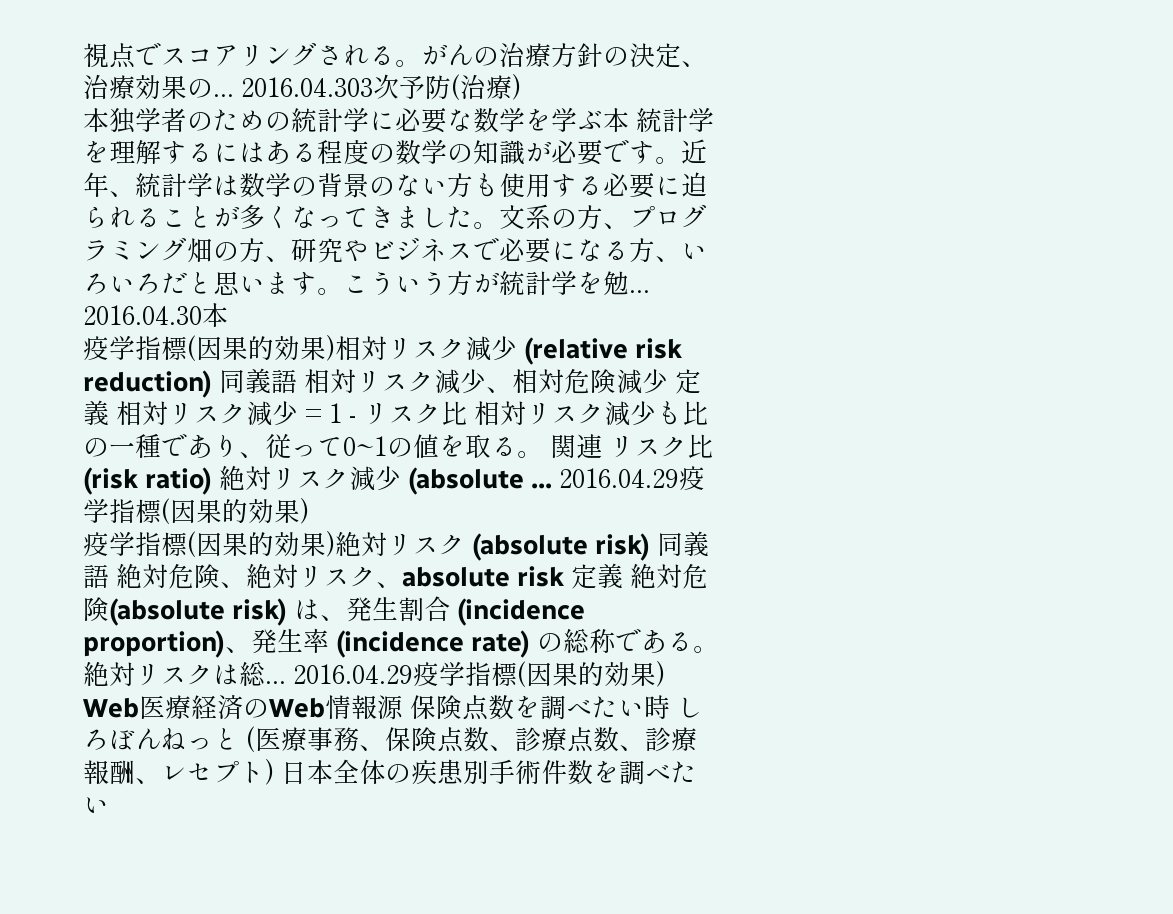視点でスコアリングされる。がんの治療方針の決定、治療効果の... 2016.04.303次予防(治療)
本独学者のための統計学に必要な数学を学ぶ本 統計学を理解するにはある程度の数学の知識が必要です。近年、統計学は数学の背景のない方も使用する必要に迫られることが多くなってきました。文系の方、プログラミング畑の方、研究やビジネスで必要になる方、いろいろだと思います。こういう方が統計学を勉... 2016.04.30本
疫学指標(因果的効果)相対リスク減少 (relative risk reduction) 同義語 相対リスク減少、相対危険減少 定義 相対リスク減少 = 1 - リスク比 相対リスク減少も比の一種であり、従って0~1の値を取る。 関連 リスク比 (risk ratio) 絶対リスク減少 (absolute ... 2016.04.29疫学指標(因果的効果)
疫学指標(因果的効果)絶対リスク (absolute risk) 同義語 絶対危険、絶対リスク、absolute risk 定義 絶対危険(absolute risk) は、発生割合 (incidence proportion)、発生率 (incidence rate) の総称である。絶対リスクは総... 2016.04.29疫学指標(因果的効果)
Web医療経済のWeb情報源 保険点数を調べたい時 しろぼんねっと (医療事務、保険点数、診療点数、診療報酬、レセプト) 日本全体の疾患別手術件数を調べたい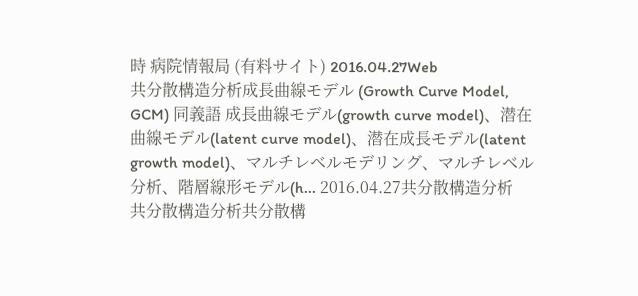時 病院情報局 (有料サイト) 2016.04.27Web
共分散構造分析成長曲線モデル (Growth Curve Model, GCM) 同義語 成長曲線モデル(growth curve model)、潜在曲線モデル(latent curve model)、潜在成長モデル(latent growth model)、マルチレベルモデリング、マルチレベル分析、階層線形モデル(h... 2016.04.27共分散構造分析
共分散構造分析共分散構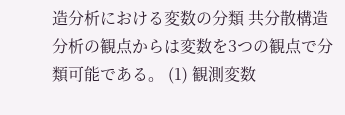造分析における変数の分類 共分散構造分析の観点からは変数を3つの観点で分類可能である。 (1) 観測変数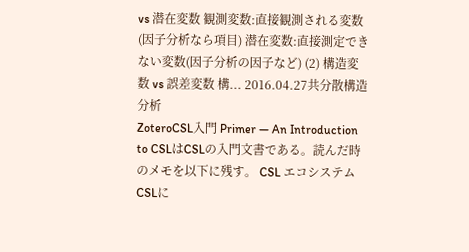vs 潜在変数 観測変数:直接観測される変数(因子分析なら項目) 潜在変数:直接測定できない変数(因子分析の因子など) (2) 構造変数 vs 誤差変数 構... 2016.04.27共分散構造分析
ZoteroCSL入門 Primer — An Introduction to CSLはCSLの入門文書である。読んだ時のメモを以下に残す。 CSL エコシステム CSLに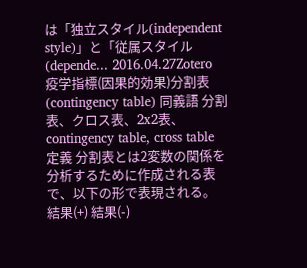は「独立スタイル(independent style)」と「従属スタイル(depende... 2016.04.27Zotero
疫学指標(因果的効果)分割表 (contingency table) 同義語 分割表、クロス表、2x2表、contingency table, cross table 定義 分割表とは2変数の関係を分析するために作成される表で、以下の形で表現される。 結果(+) 結果(-)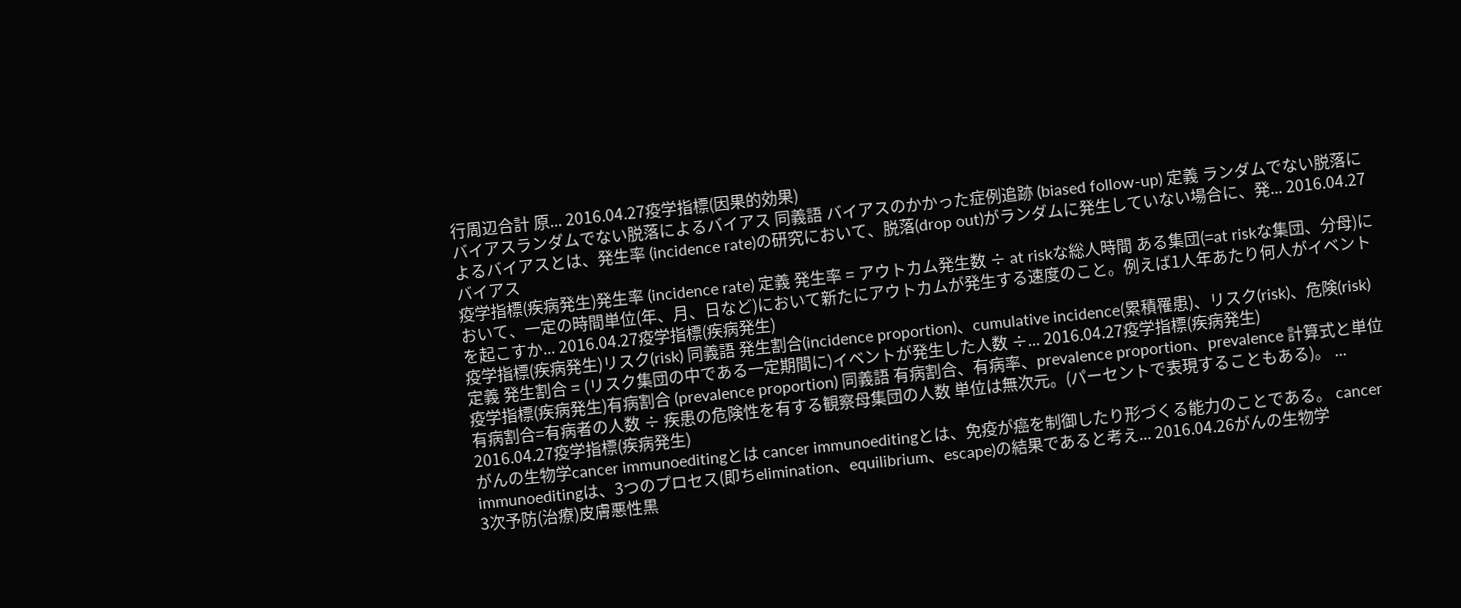行周辺合計 原... 2016.04.27疫学指標(因果的効果)
バイアスランダムでない脱落によるバイアス 同義語 バイアスのかかった症例追跡 (biased follow-up) 定義 ランダムでない脱落によるバイアスとは、発生率 (incidence rate)の研究において、脱落(drop out)がランダムに発生していない場合に、発... 2016.04.27バイアス
疫学指標(疾病発生)発生率 (incidence rate) 定義 発生率 = アウトカム発生数 ÷ at riskな総人時間 ある集団(=at riskな集団、分母)において、一定の時間単位(年、月、日など)において新たにアウトカムが発生する速度のこと。例えば1人年あたり何人がイベントを起こすか... 2016.04.27疫学指標(疾病発生)
疫学指標(疾病発生)リスク(risk) 同義語 発生割合(incidence proportion)、cumulative incidence(累積罹患)、リスク(risk)、危険(risk) 定義 発生割合 = (リスク集団の中である一定期間に)イベントが発生した人数 ÷... 2016.04.27疫学指標(疾病発生)
疫学指標(疾病発生)有病割合 (prevalence proportion) 同義語 有病割合、有病率、prevalence proportion、prevalence 計算式と単位 有病割合=有病者の人数 ÷ 疾患の危険性を有する観察母集団の人数 単位は無次元。(パーセントで表現することもある)。 ... 2016.04.27疫学指標(疾病発生)
がんの生物学cancer immunoeditingとは cancer immunoeditingとは、免疫が癌を制御したり形づくる能力のことである。 cancer immunoeditingは、3つのプロセス(即ちelimination、equilibrium、escape)の結果であると考え... 2016.04.26がんの生物学
3次予防(治療)皮膚悪性黒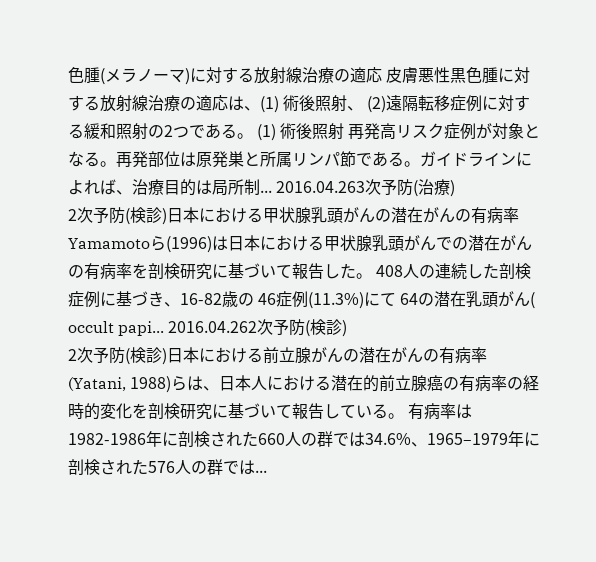色腫(メラノーマ)に対する放射線治療の適応 皮膚悪性黒色腫に対する放射線治療の適応は、(1) 術後照射、 (2)遠隔転移症例に対する緩和照射の2つである。 (1) 術後照射 再発高リスク症例が対象となる。再発部位は原発巣と所属リンパ節である。ガイドラインによれば、治療目的は局所制... 2016.04.263次予防(治療)
2次予防(検診)日本における甲状腺乳頭がんの潜在がんの有病率 Yamamotoら(1996)は日本における甲状腺乳頭がんでの潜在がんの有病率を剖検研究に基づいて報告した。 408人の連続した剖検症例に基づき、16-82歳の 46症例(11.3%)にて 64の潜在乳頭がん( occult papi... 2016.04.262次予防(検診)
2次予防(検診)日本における前立腺がんの潜在がんの有病率 (Yatani, 1988)らは、日本人における潜在的前立腺癌の有病率の経時的変化を剖検研究に基づいて報告している。 有病率は1982-1986年に剖検された660人の群では34.6%、1965–1979年に剖検された576人の群では...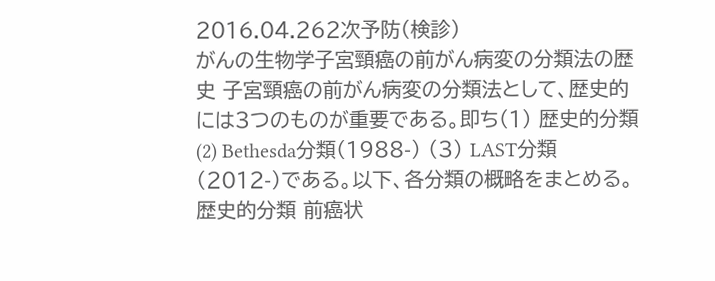2016.04.262次予防(検診)
がんの生物学子宮頸癌の前がん病変の分類法の歴史 子宮頸癌の前がん病変の分類法として、歴史的には3つのものが重要である。即ち(1) 歴史的分類 (2) Bethesda分類(1988-) (3) LAST分類(2012-)である。以下、各分類の概略をまとめる。 歴史的分類 前癌状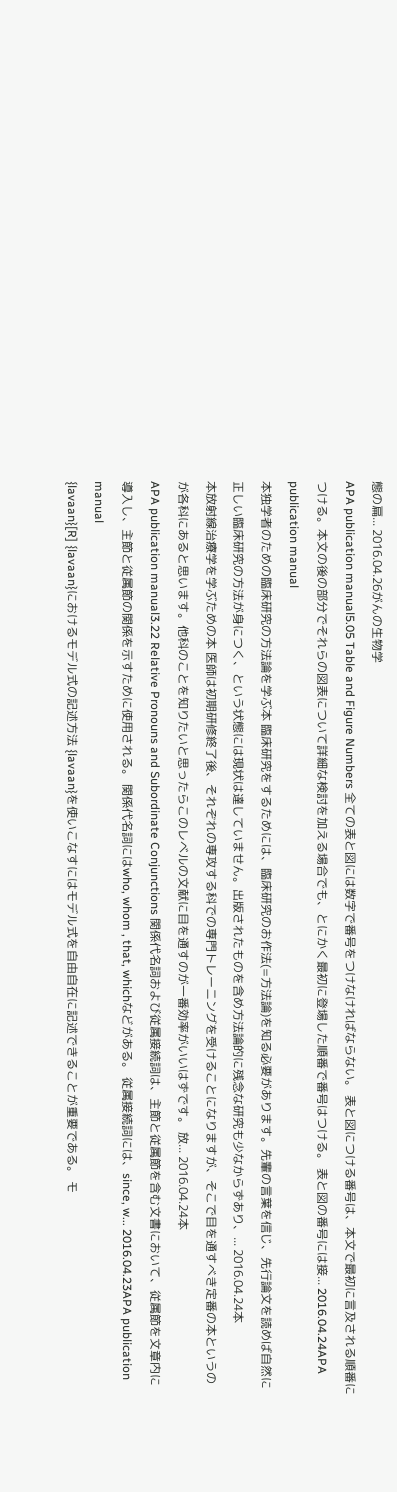態の扁... 2016.04.26がんの生物学
APA publication manual5.05 Table and Figure Numbers 全ての表と図には数字で番号をつけなければならない。 表と図につける番号は、本文で最初に言及される順番につける。本文の後の部分でそれらの図表について詳細な検討を加える場合でも、とにかく最初に登場した順番で番号はつける。 表と図の番号には接... 2016.04.24APA publication manual
本独学者のための臨床研究の方法論を学ぶ本 臨床研究をするためには、臨床研究のお作法(=方法論)を知る必要があります。先輩の言葉を信じ、先行論文を読めば自然に正しい臨床研究の方法が身につく、という状態には現状は達していません。出版されたものを含め方法論的に残念な研究も少なからずあり、... 2016.04.24本
本放射線治療学を学ぶための本 医師は初期研修終了後、それぞれの専攻する科での専門トレーニングを受けることになりますが、そこで目を通すべき定番の本というのが各科にあると思います。他科のことを知りたいと思ったらこのレベルの文献に目を通すのが一番効率がいいはずです。 放... 2016.04.24本
APA publication manual3.22 Relative Pronouns and Subordinate Conjunctions 関係代名詞および従属接続詞は、主節と従属節を含む文書において、従属節を文章内に導入し、主節と従属節の関係を示すために使用される。 関係代名詞にはwho, whom , that, whichなどがある。 従属接続詞には、since, w... 2016.04.23APA publication manual
{lavaan}[R] {lavaan}におけるモデル式の記述方法 {lavaan}を使いこなすにはモデル式を自由自在に記述できることが重要である。 モ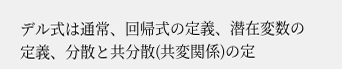デル式は通常、回帰式の定義、潜在変数の定義、分散と共分散(共変関係)の定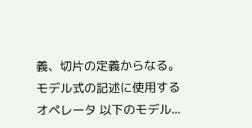義、切片の定義からなる。 モデル式の記述に使用するオペレータ 以下のモデル...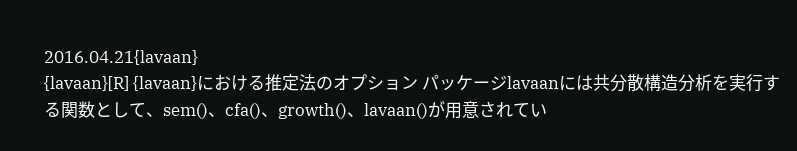2016.04.21{lavaan}
{lavaan}[R] {lavaan}における推定法のオプション パッケージlavaanには共分散構造分析を実行する関数として、sem()、cfa()、growth()、lavaan()が用意されてい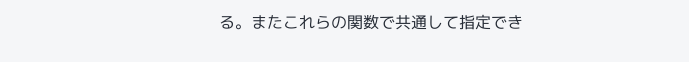る。またこれらの関数で共通して指定でき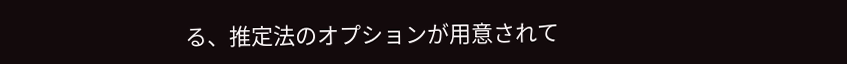る、推定法のオプションが用意されて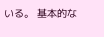いる。 基本的な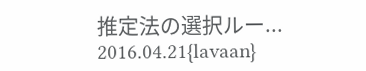推定法の選択ルー... 2016.04.21{lavaan}